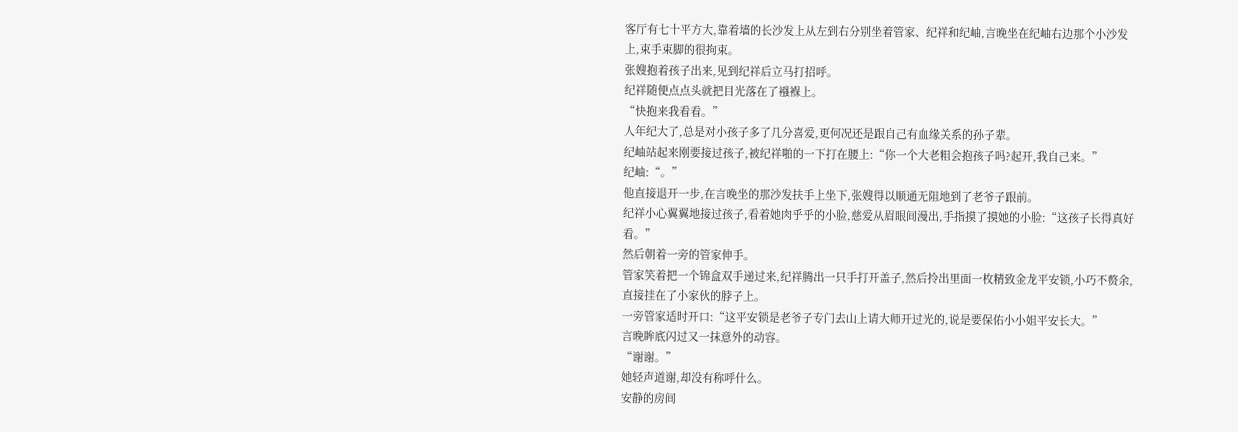客厅有七十平方大,靠着墙的长沙发上从左到右分别坐着管家、纪祥和纪岫,言晚坐在纪岫右边那个小沙发上,束手束脚的很拘束。
张嫂抱着孩子出来,见到纪祥后立马打招呼。
纪祥随便点点头就把目光落在了襁褓上。
“快抱来我看看。”
人年纪大了,总是对小孩子多了几分喜爱,更何况还是跟自己有血缘关系的孙子辈。
纪岫站起来刚要接过孩子,被纪祥啪的一下打在腰上:“你一个大老粗会抱孩子吗?起开,我自己来。”
纪岫:“。”
他直接退开一步,在言晚坐的那沙发扶手上坐下,张嫂得以顺通无阻地到了老爷子跟前。
纪祥小心翼翼地接过孩子,看着她肉乎乎的小脸,慈爱从眉眼间漫出,手指摸了摸她的小脸:“这孩子长得真好看。”
然后朝着一旁的管家伸手。
管家笑着把一个锦盒双手递过来,纪祥腾出一只手打开盖子,然后拎出里面一枚精致金龙平安锁,小巧不赘余,直接挂在了小家伙的脖子上。
一旁管家适时开口:“这平安锁是老爷子专门去山上请大师开过光的,说是要保佑小小姐平安长大。”
言晚眸底闪过又一抹意外的动容。
“谢谢。”
她轻声道谢,却没有称呼什么。
安静的房间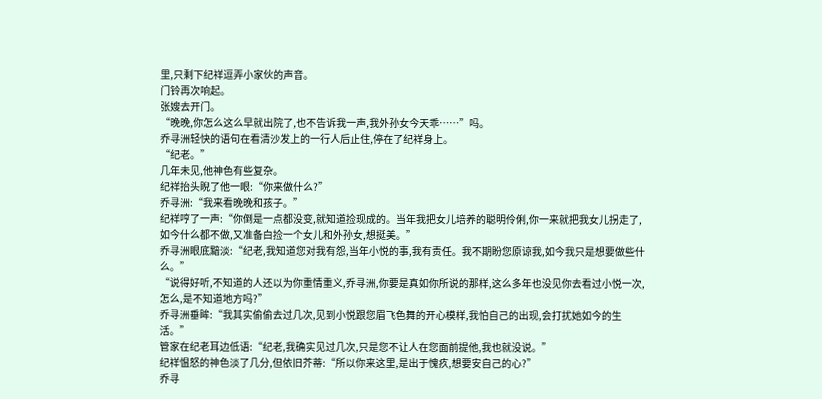里,只剩下纪祥逗弄小家伙的声音。
门铃再次响起。
张嫂去开门。
“晚晚,你怎么这么早就出院了,也不告诉我一声,我外孙女今天乖……”吗。
乔寻洲轻快的语句在看清沙发上的一行人后止住,停在了纪祥身上。
“纪老。”
几年未见,他神色有些复杂。
纪祥抬头睨了他一眼:“你来做什么?”
乔寻洲:“我来看晚晚和孩子。”
纪祥哼了一声:“你倒是一点都没变,就知道捡现成的。当年我把女儿培养的聪明伶俐,你一来就把我女儿拐走了,如今什么都不做,又准备白捡一个女儿和外孙女,想挺美。”
乔寻洲眼底黯淡:“纪老,我知道您对我有怨,当年小悦的事,我有责任。我不期盼您原谅我,如今我只是想要做些什么。”
“说得好听,不知道的人还以为你重情重义,乔寻洲,你要是真如你所说的那样,这么多年也没见你去看过小悦一次,怎么,是不知道地方吗?”
乔寻洲垂眸:“我其实偷偷去过几次,见到小悦跟您眉飞色舞的开心模样,我怕自己的出现,会打扰她如今的生活。”
管家在纪老耳边低语:“纪老,我确实见过几次,只是您不让人在您面前提他,我也就没说。”
纪祥愠怒的神色淡了几分,但依旧芥蒂:“所以你来这里,是出于愧疚,想要安自己的心?”
乔寻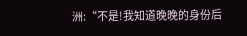洲:“不是!我知道晚晚的身份后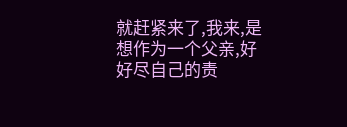就赶紧来了,我来,是想作为一个父亲,好好尽自己的责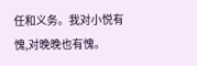任和义务。我对小悦有愧,对晚晚也有愧。